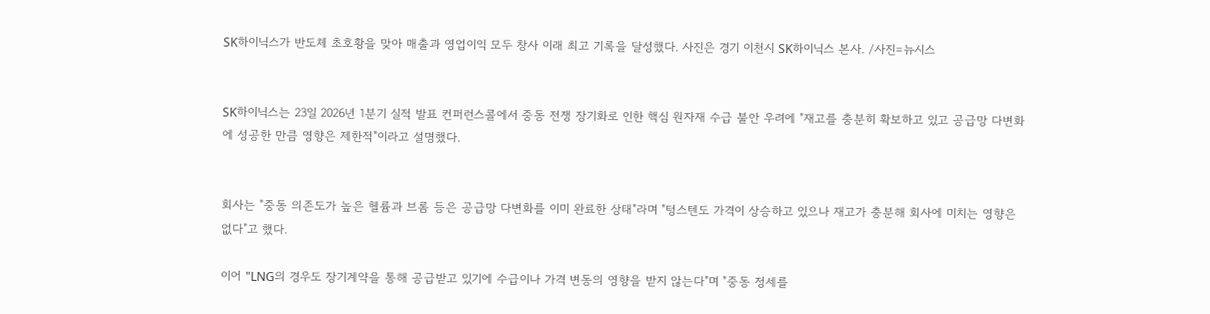SK하이닉스가 반도체 초호황을 맞아 매출과 영업이익 모두 창사 이래 최고 기록을 달성했다. 사진은 경기 이천시 SK하이닉스 본사. /사진=뉴시스


SK하이닉스는 23일 2026년 1분기 실적 발표 컨퍼런스콜에서 중동 전쟁 장기화로 인한 핵심 원자재 수급 불안 우려에 "재고를 충분히 확보하고 있고 공급망 다변화에 성공한 만큼 영향은 제한적"이라고 설명했다.


회사는 "중동 의존도가 높은 헬륨과 브롬 등은 공급망 다변화를 이미 완료한 상태"라며 "텅스텐도 가격이 상승하고 있으나 재고가 충분해 회사에 미치는 영향은 없다"고 했다.

이어 "LNG의 경우도 장기계약을 통해 공급받고 있기에 수급이나 가격 변동의 영향을 받지 않는다"며 "중동 정세를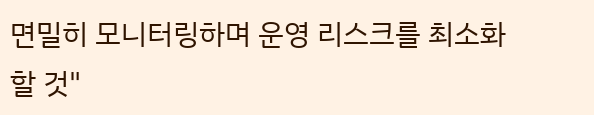면밀히 모니터링하며 운영 리스크를 최소화할 것"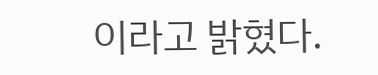이라고 밝혔다.